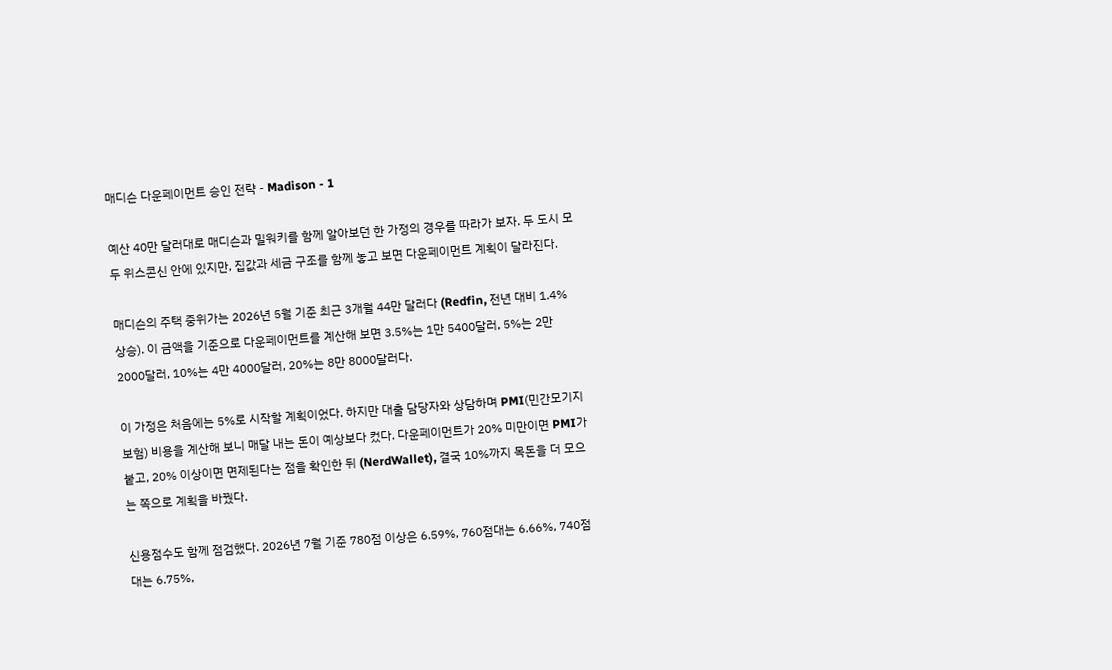매디슨 다운페이먼트 승인 전략 - Madison - 1

예산 40만 달러대로 매디슨과 밀워키를 함께 알아보던 한 가정의 경우를 따라가 보자. 두 도시 모두 위스콘신 안에 있지만, 집값과 세금 구조를 함께 놓고 보면 다운페이먼트 계획이 달라진다.

매디슨의 주택 중위가는 2026년 5월 기준 최근 3개월 44만 달러다 (Redfin, 전년 대비 1.4% 상승). 이 금액을 기준으로 다운페이먼트를 계산해 보면 3.5%는 1만 5400달러, 5%는 2만 2000달러, 10%는 4만 4000달러, 20%는 8만 8000달러다.

이 가정은 처음에는 5%로 시작할 계획이었다. 하지만 대출 담당자와 상담하며 PMI(민간모기지보험) 비용을 계산해 보니 매달 내는 돈이 예상보다 컸다. 다운페이먼트가 20% 미만이면 PMI가 붙고, 20% 이상이면 면제된다는 점을 확인한 뒤 (NerdWallet), 결국 10%까지 목돈을 더 모으는 쪽으로 계획을 바꿨다.

신용점수도 함께 점검했다. 2026년 7월 기준 780점 이상은 6.59%, 760점대는 6.66%, 740점대는 6.75%,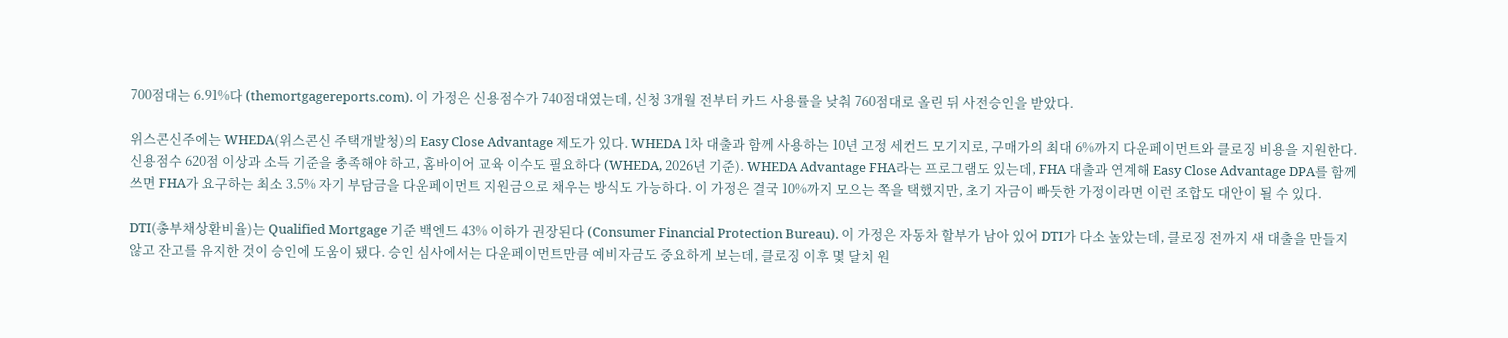700점대는 6.91%다 (themortgagereports.com). 이 가정은 신용점수가 740점대였는데, 신청 3개월 전부터 카드 사용률을 낮춰 760점대로 올린 뒤 사전승인을 받았다.

위스콘신주에는 WHEDA(위스콘신 주택개발청)의 Easy Close Advantage 제도가 있다. WHEDA 1차 대출과 함께 사용하는 10년 고정 세컨드 모기지로, 구매가의 최대 6%까지 다운페이먼트와 클로징 비용을 지원한다. 신용점수 620점 이상과 소득 기준을 충족해야 하고, 홈바이어 교육 이수도 필요하다 (WHEDA, 2026년 기준). WHEDA Advantage FHA라는 프로그램도 있는데, FHA 대출과 연계해 Easy Close Advantage DPA를 함께 쓰면 FHA가 요구하는 최소 3.5% 자기 부담금을 다운페이먼트 지원금으로 채우는 방식도 가능하다. 이 가정은 결국 10%까지 모으는 쪽을 택했지만, 초기 자금이 빠듯한 가정이라면 이런 조합도 대안이 될 수 있다.

DTI(총부채상환비율)는 Qualified Mortgage 기준 백엔드 43% 이하가 권장된다 (Consumer Financial Protection Bureau). 이 가정은 자동차 할부가 남아 있어 DTI가 다소 높았는데, 클로징 전까지 새 대출을 만들지 않고 잔고를 유지한 것이 승인에 도움이 됐다. 승인 심사에서는 다운페이먼트만큼 예비자금도 중요하게 보는데, 클로징 이후 몇 달치 원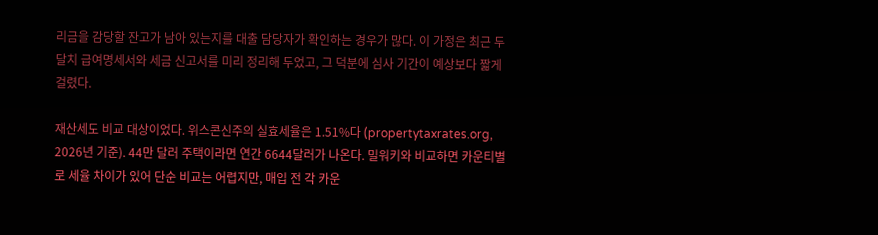리금을 감당할 잔고가 남아 있는지를 대출 담당자가 확인하는 경우가 많다. 이 가정은 최근 두 달치 급여명세서와 세금 신고서를 미리 정리해 두었고, 그 덕분에 심사 기간이 예상보다 짧게 걸렸다.

재산세도 비교 대상이었다. 위스콘신주의 실효세율은 1.51%다 (propertytaxrates.org, 2026년 기준). 44만 달러 주택이라면 연간 6644달러가 나온다. 밀워키와 비교하면 카운티별로 세율 차이가 있어 단순 비교는 어렵지만, 매입 전 각 카운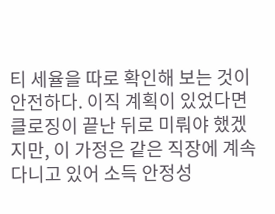티 세율을 따로 확인해 보는 것이 안전하다. 이직 계획이 있었다면 클로징이 끝난 뒤로 미뤄야 했겠지만, 이 가정은 같은 직장에 계속 다니고 있어 소득 안정성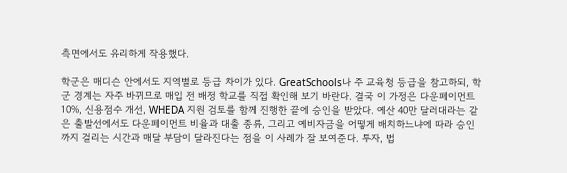측면에서도 유리하게 작용했다.

학군은 매디슨 안에서도 지역별로 등급 차이가 있다. GreatSchools나 주 교육청 등급을 참고하되, 학군 경계는 자주 바뀌므로 매입 전 배정 학교를 직접 확인해 보기 바란다. 결국 이 가정은 다운페이먼트 10%, 신용점수 개선, WHEDA 지원 검토를 함께 진행한 끝에 승인을 받았다. 예산 40만 달러대라는 같은 출발선에서도 다운페이먼트 비율과 대출 종류, 그리고 예비자금을 어떻게 배치하느냐에 따라 승인까지 걸리는 시간과 매달 부담이 달라진다는 점을 이 사례가 잘 보여준다. 투자, 법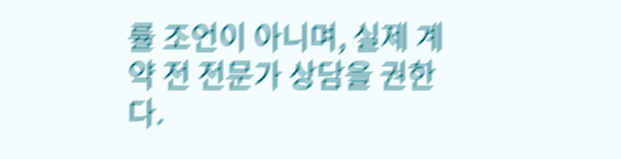률 조언이 아니며, 실제 계약 전 전문가 상담을 권한다.